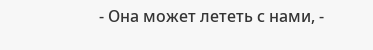- Она может лететь с нами, -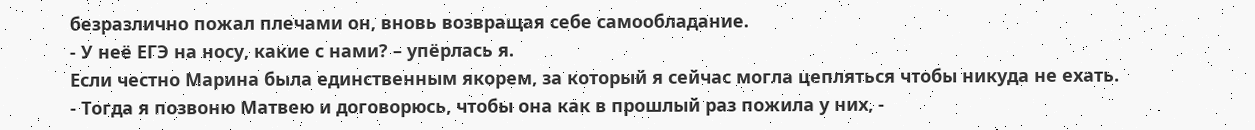безразлично пожал плечами он, вновь возвращая себе самообладание.
- У неё ЕГЭ на носу, какие с нами? – упёрлась я.
Если честно Марина была единственным якорем, за который я сейчас могла цепляться чтобы никуда не ехать.
- Тогда я позвоню Матвею и договорюсь, чтобы она как в прошлый раз пожила у них, -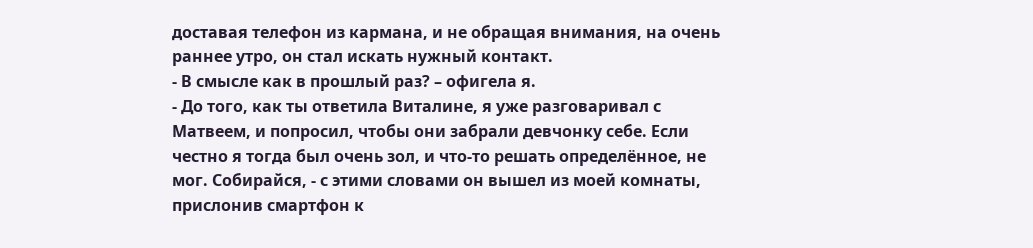доставая телефон из кармана, и не обращая внимания, на очень раннее утро, он стал искать нужный контакт.
- В смысле как в прошлый раз? – офигела я.
- До того, как ты ответила Виталине, я уже разговаривал с Матвеем, и попросил, чтобы они забрали девчонку себе. Если честно я тогда был очень зол, и что-то решать определённое, не мог. Собирайся, - с этими словами он вышел из моей комнаты, прислонив смартфон к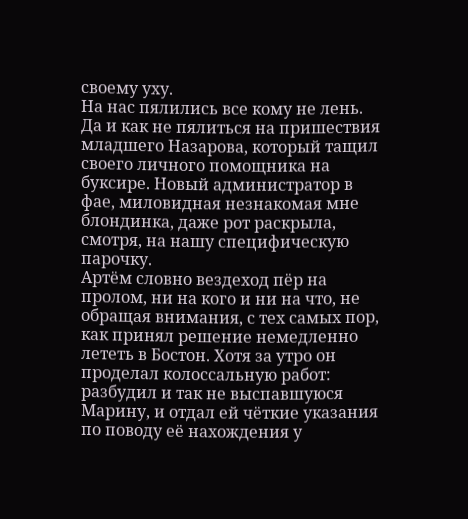своему уху.
На нас пялились все кому не лень. Да и как не пялиться на пришествия младшего Назарова, который тащил своего личного помощника на буксире. Новый администратор в фае, миловидная незнакомая мне блондинка, даже рот раскрыла, смотря, на нашу специфическую парочку.
Артём словно вездеход пёр на пролом, ни на кого и ни на что, не обращая внимания, с тех самых пор, как принял решение немедленно лететь в Бостон. Хотя за утро он проделал колоссальную работ: разбудил и так не выспавшуюся Марину, и отдал ей чёткие указания по поводу её нахождения у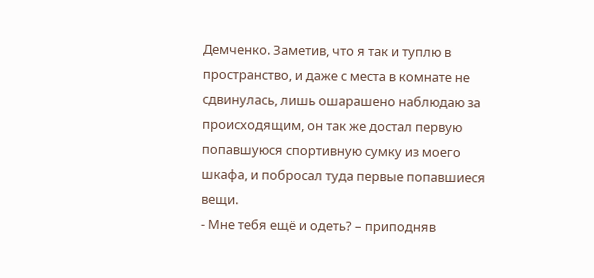Демченко. Заметив, что я так и туплю в пространство, и даже с места в комнате не сдвинулась, лишь ошарашено наблюдаю за происходящим, он так же достал первую попавшуюся спортивную сумку из моего шкафа, и побросал туда первые попавшиеся вещи.
- Мне тебя ещё и одеть? – приподняв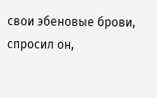свои эбеновые брови, спросил он,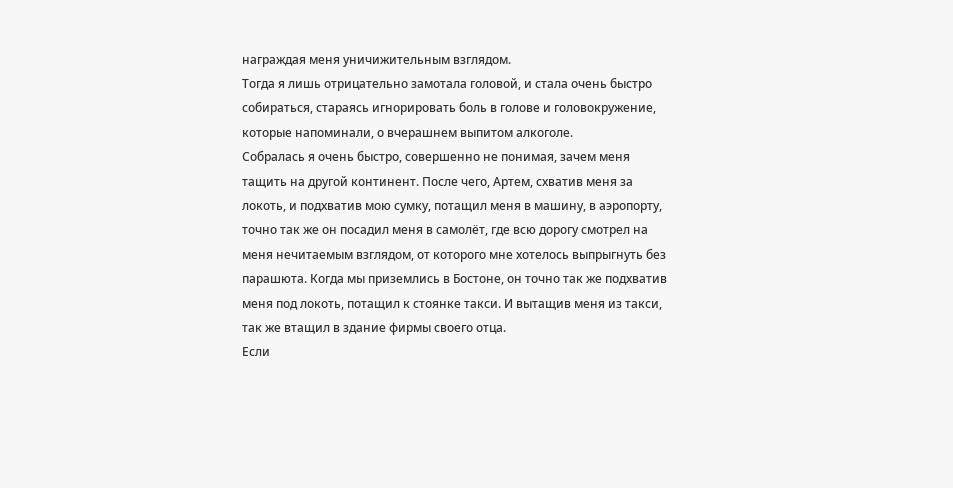награждая меня уничижительным взглядом.
Тогда я лишь отрицательно замотала головой, и стала очень быстро собираться, стараясь игнорировать боль в голове и головокружение, которые напоминали, о вчерашнем выпитом алкоголе.
Собралась я очень быстро, совершенно не понимая, зачем меня тащить на другой континент. После чего, Артем, схватив меня за локоть, и подхватив мою сумку, потащил меня в машину, в аэропорту, точно так же он посадил меня в самолёт, где всю дорогу смотрел на меня нечитаемым взглядом, от которого мне хотелось выпрыгнуть без парашюта. Когда мы приземлись в Бостоне, он точно так же подхватив меня под локоть, потащил к стоянке такси. И вытащив меня из такси, так же втащил в здание фирмы своего отца.
Если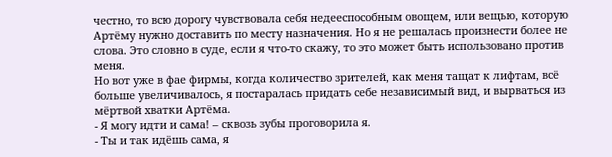честно, то всю дорогу чувствовала себя недееспособным овощем, или вещью, которую Артёму нужно доставить по месту назначения. Но я не решалась произнести более не слова. Это словно в суде, если я что-то скажу, то это может быть использовано против меня.
Но вот уже в фае фирмы, когда количество зрителей, как меня тащат к лифтам, всё больше увеличивалось, я постаралась придать себе независимый вид, и вырваться из мёртвой хватки Артёма.
- Я могу идти и сама! – сквозь зубы проговорила я.
- Ты и так идёшь сама, я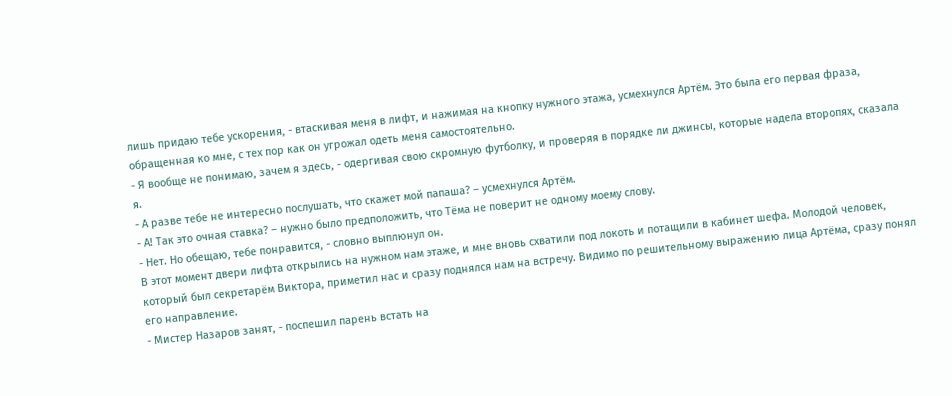лишь придаю тебе ускорения, - втаскивая меня в лифт, и нажимая на кнопку нужного этажа, усмехнулся Артём. Это была его первая фраза, обращенная ко мне, с тех пор как он угрожал одеть меня самостоятельно.
- Я вообще не понимаю, зачем я здесь, - одергивая свою скромную футболку, и проверяя в порядке ли джинсы, которые надела второпях, сказала я.
- А разве тебе не интересно послушать, что скажет мой папаша? – усмехнулся Артём.
- А! Так это очная ставка? – нужно было предположить, что Тёма не поверит не одному моему слову.
- Нет. Но обещаю, тебе понравится, - словно выплюнул он.
В этот момент двери лифта открылись на нужном нам этаже, и мне вновь схватили под локоть и потащили в кабинет шефа. Молодой человек, который был секретарём Виктора, приметил нас и сразу поднялся нам на встречу. Видимо по решительному выражению лица Артёма, сразу понял его направление.
- Мистер Назаров занят, - поспешил парень встать на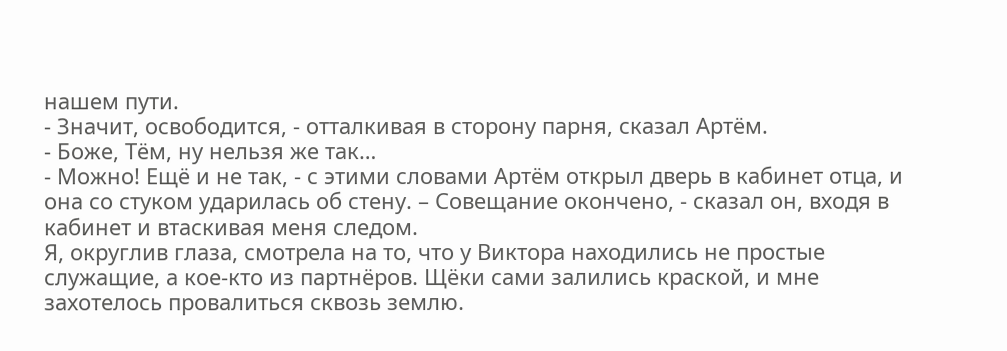нашем пути.
- Значит, освободится, - отталкивая в сторону парня, сказал Артём.
- Боже, Тём, ну нельзя же так…
- Можно! Ещё и не так, - с этими словами Артём открыл дверь в кабинет отца, и она со стуком ударилась об стену. – Совещание окончено, - сказал он, входя в кабинет и втаскивая меня следом.
Я, округлив глаза, смотрела на то, что у Виктора находились не простые служащие, а кое-кто из партнёров. Щёки сами залились краской, и мне захотелось провалиться сквозь землю.